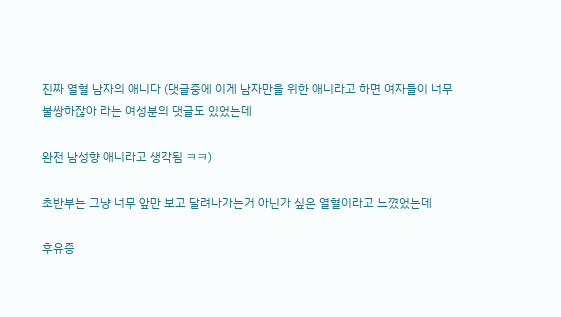진짜 열혈 남자의 애니다 (댓글중에 이게 남자만을 위한 애니라고 하면 여자들이 너무 불쌍하잖아 라는 여성분의 댓글도 있었는데

완전 남성향 애니라고 생각됨 ㅋㅋ)

초반부는 그냥 너무 앞만 보고 달려나가는거 아닌가 싶은 열혈이라고 느꼈었는데

후유증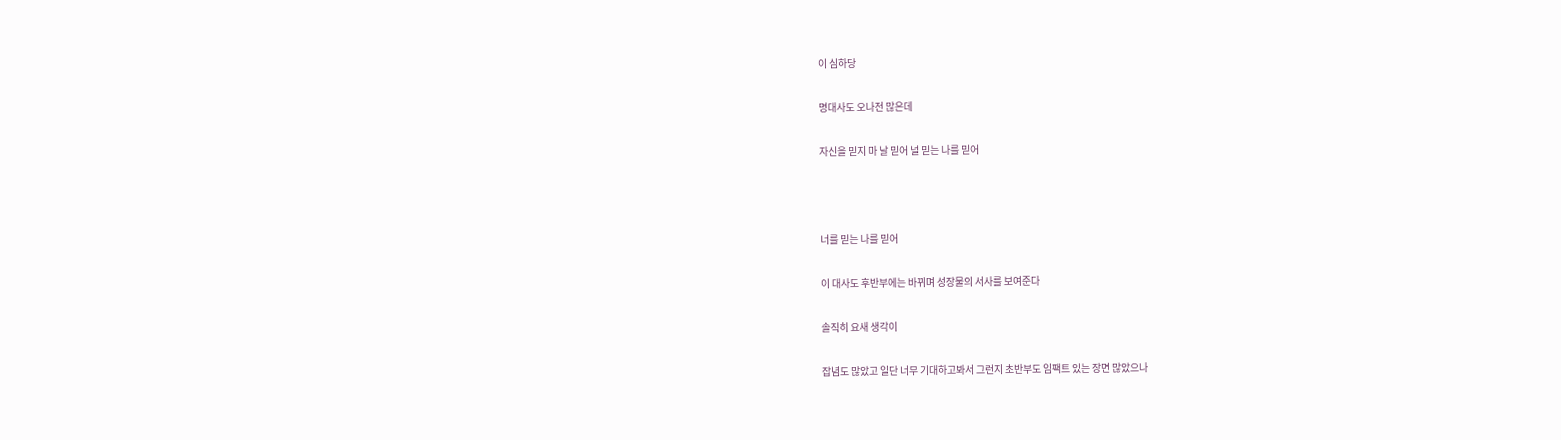이 심하당

명대사도 오나전 많은데

자신을 믿지 마 날 믿어 널 믿는 나를 믿어



너를 믿는 나를 믿어

이 대사도 후반부에는 바뀌며 성장물의 서사를 보여준다

솔직히 요새 생각이

잡념도 많았고 일단 너무 기대하고봐서 그런지 초반부도 임팩트 있는 장면 많았으나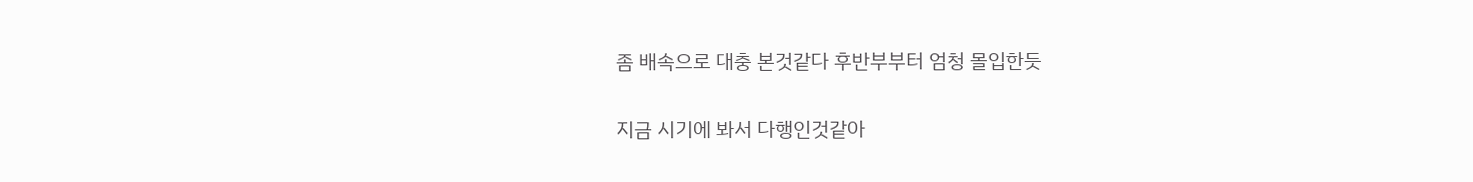좀 배속으로 대충 본것같다 후반부부터 엄청 몰입한듯

지금 시기에 봐서 다행인것같아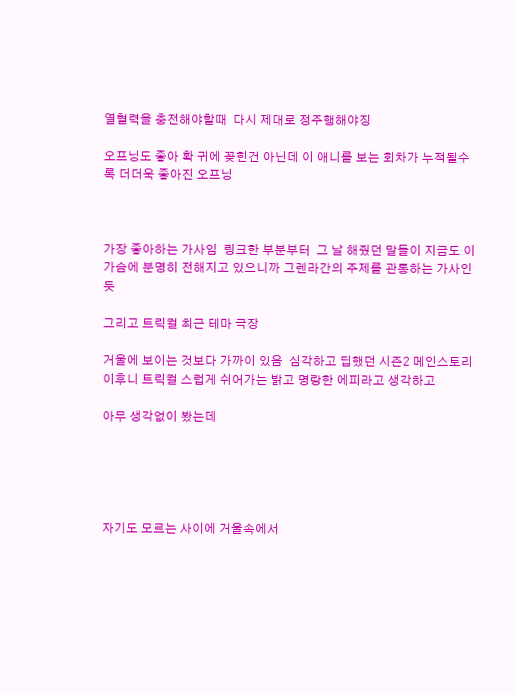열혈력을 충전해야할때  다시 제대로 정주행해야징

오프닝도 좋아 확 귀에 꽂힌건 아닌데 이 애니를 보는 회차가 누적될수록 더더욱 좋아진 오프닝



가장 좋아하는 가사임  링크한 부분부터  그 날 해줬던 말들이 지금도 이 가슴에 분명히 전해지고 있으니까 그렌라간의 주제를 관통하는 가사인듯

그리고 트릭컬 최근 테마 극장

거울에 보이는 것보다 가까이 있음  심각하고 딥했던 시즌2 메인스토리 이후니 트릭컬 스럽게 쉬어가는 밝고 명랑한 에피라고 생각하고

아무 생각없이 봤는데





자기도 모르는 사이에 거울속에서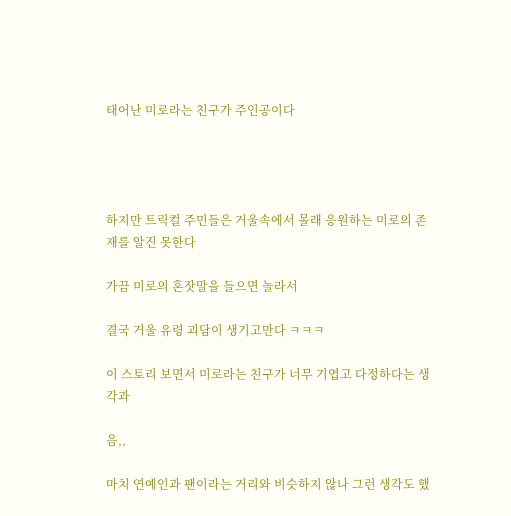태어난 미로라는 친구가 주인공이다




하지만 트릭컬 주민들은 거울속에서 몰래 응원하는 미로의 존재를 알진 못한다

가끔 미로의 혼잣말을 들으면 놀라서

결국 거울 유령 괴담이 생기고만다 ㅋㅋㅋ

이 스토리 보면서 미로라는 친구가 너무 기엽고 다정하다는 생각과

음,,

마치 연예인과 팬이라는 거리와 비슷하지 않나 그런 생각도 했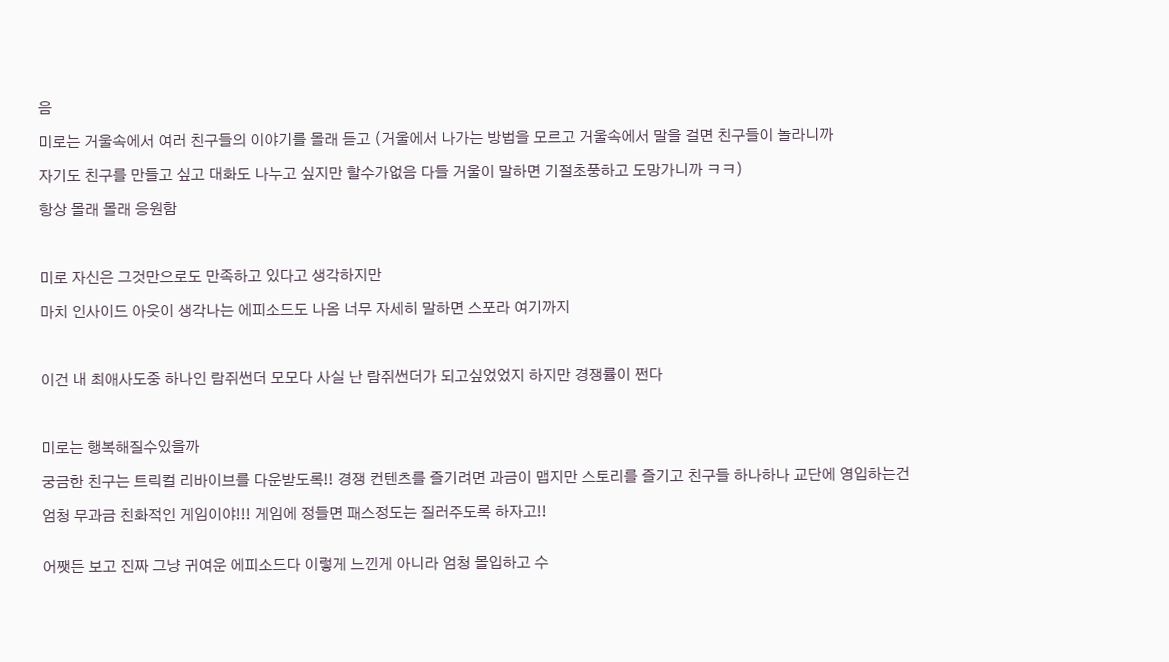음

미로는 거울속에서 여러 친구들의 이야기를 몰래 듣고 (거울에서 나가는 방법을 모르고 거울속에서 말을 걸면 친구들이 놀라니까

자기도 친구를 만들고 싶고 대화도 나누고 싶지만 할수가없음 다들 거울이 말하면 기절초풍하고 도망가니까 ㅋㅋ)

항상 몰래 몰래 응원함



미로 자신은 그것만으로도 만족하고 있다고 생각하지만

마치 인사이드 아웃이 생각나는 에피소드도 나옴 너무 자세히 말하면 스포라 여기까지



이건 내 최애사도중 하나인 람쥐썬더 모모다 사실 난 람쥐썬더가 되고싶었었지 하지만 경쟁률이 쩐다



미로는 행복해질수있을까

궁금한 친구는 트릭컬 리바이브를 다운받도록!! 경쟁 컨텐츠를 즐기려면 과금이 맵지만 스토리를 즐기고 친구들 하나하나 교단에 영입하는건

엄청 무과금 친화적인 게임이야!!! 게임에 정들면 패스정도는 질러주도록 하자고!!


어쨋든 보고 진짜 그냥 귀여운 에피소드다 이렇게 느낀게 아니라 엄청 몰입하고 수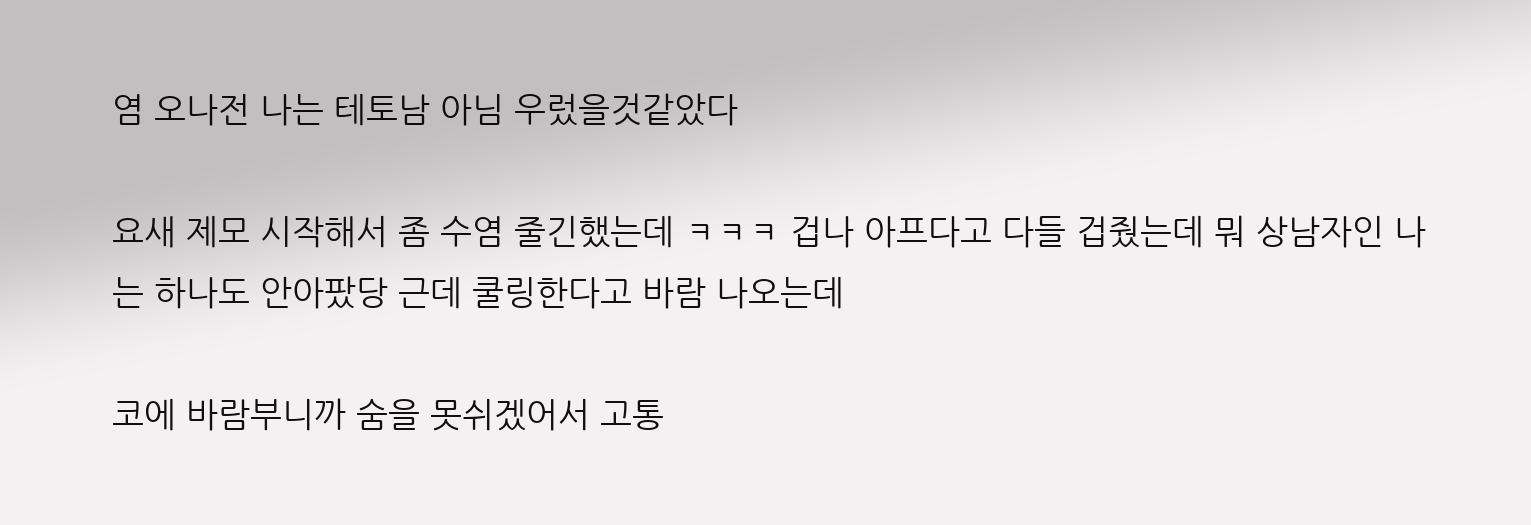염 오나전 나는 테토남 아님 우렀을것같았다

요새 제모 시작해서 좀 수염 줄긴했는데 ㅋㅋㅋ 겁나 아프다고 다들 겁줬는데 뭐 상남자인 나는 하나도 안아팠당 근데 쿨링한다고 바람 나오는데

코에 바람부니까 숨을 못쉬겠어서 고통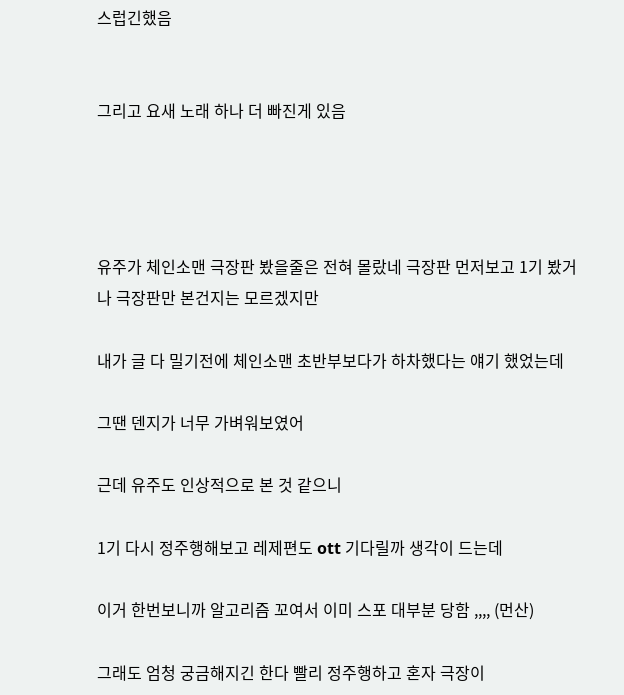스럽긴했음


그리고 요새 노래 하나 더 빠진게 있음




유주가 체인소맨 극장판 봤을줄은 전혀 몰랐네 극장판 먼저보고 1기 봤거나 극장판만 본건지는 모르겠지만

내가 글 다 밀기전에 체인소맨 초반부보다가 하차했다는 얘기 했었는데

그땐 덴지가 너무 가벼워보였어

근데 유주도 인상적으로 본 것 같으니

1기 다시 정주행해보고 레제편도 ott 기다릴까 생각이 드는데

이거 한번보니까 알고리즘 꼬여서 이미 스포 대부분 당함 ,,,, (먼산)

그래도 엄청 궁금해지긴 한다 빨리 정주행하고 혼자 극장이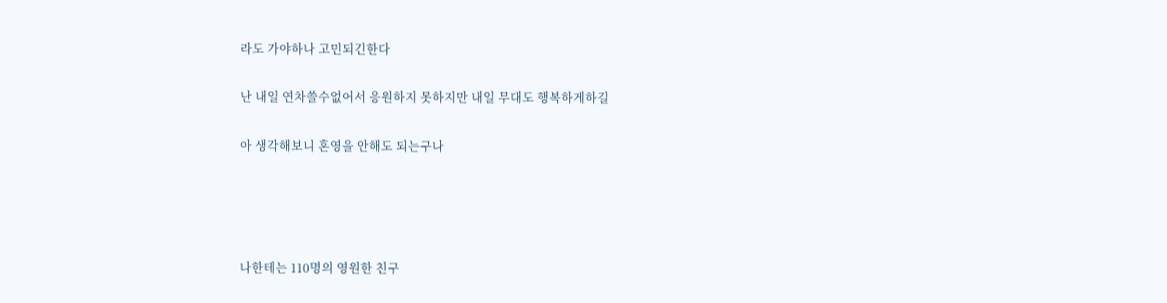라도 가야하나 고민되긴한다

난 내일 연차쓸수없어서 응원하지 못하지만 내일 무대도 행복하게하길

아 생각해보니 혼영을 안해도 되는구나




나한테는 110명의 영원한 친구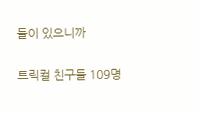들이 있으니까

트릭컬 친구들 109명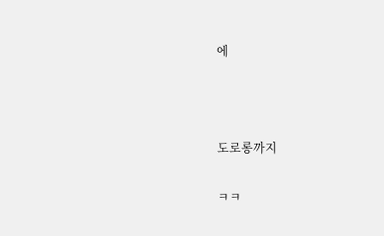에



도로롱까지

ㅋㅋ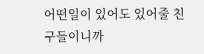어떤일이 있어도 있어줄 친구들이니까